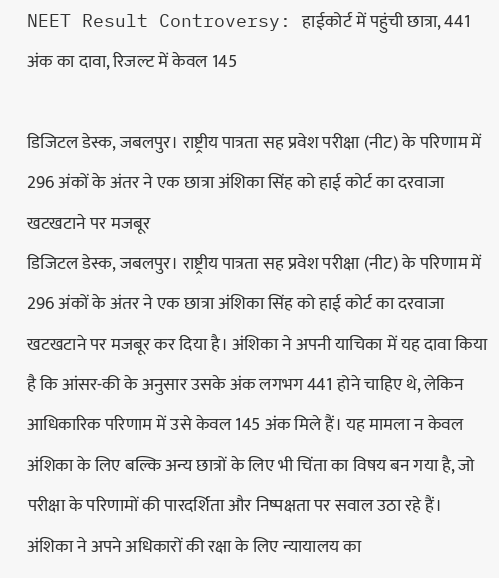NEET Result Controversy: हाईकोर्ट में पहुंची छात्रा, 441 अंक का दावा, रिजल्ट में केवल 145

डिजिटल डेस्क, जबलपुर। राष्ट्रीय पात्रता सह प्रवेश परीक्षा (नीट) के परिणाम में 296 अंकों के अंतर ने एक छात्रा अंशिका सिंह को हाई कोर्ट का दरवाजा खटखटाने पर मजबूर
डिजिटल डेस्क, जबलपुर। राष्ट्रीय पात्रता सह प्रवेश परीक्षा (नीट) के परिणाम में 296 अंकों के अंतर ने एक छात्रा अंशिका सिंह को हाई कोर्ट का दरवाजा खटखटाने पर मजबूर कर दिया है। अंशिका ने अपनी याचिका में यह दावा किया है कि आंसर-की के अनुसार उसके अंक लगभग 441 होने चाहिए थे, लेकिन आधिकारिक परिणाम में उसे केवल 145 अंक मिले हैं। यह मामला न केवल अंशिका के लिए बल्कि अन्य छात्रों के लिए भी चिंता का विषय बन गया है, जो परीक्षा के परिणामों की पारदर्शिता और निष्पक्षता पर सवाल उठा रहे हैं। अंशिका ने अपने अधिकारों की रक्षा के लिए न्यायालय का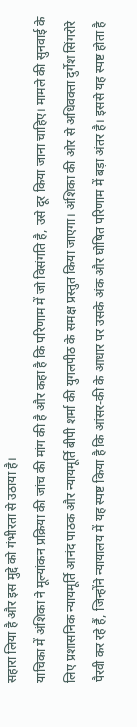सहारा लिया है और इस मुद्दे को गंभीरता से उठाया है।
याचिका में अंशिका ने मूल्यांकन प्रक्रिया की जांच की मांग की है और कहा है कि परिणाम में जो विसंगति है, उसे दूर किया जाना चाहिए। मामले की सुनवाई के लिए प्रशासनिक न्यायमूर्ति आनंद पाठक और न्यायमूर्ति बीपी शर्मा की युगलपीठ के समक्ष प्रस्तुत किया जाएगा। अंशिका की ओर से अधिवक्ता दुर्गेश सिंगरोरे पैरवी कर रहे हैं, जिन्होंने न्यायालय में यह स्पष्ट किया है कि आंसर-की के आधार पर उसके अंक और घोषित परिणाम में बड़ा अंतर है। इससे यह स्पष्ट होता है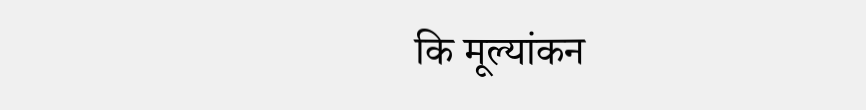कि मूल्यांकन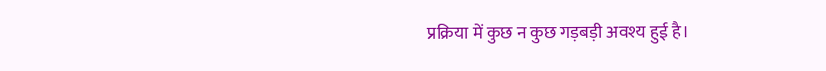प्रक्रिया में कुछ न कुछ गड़बड़ी अवश्य हुई है।